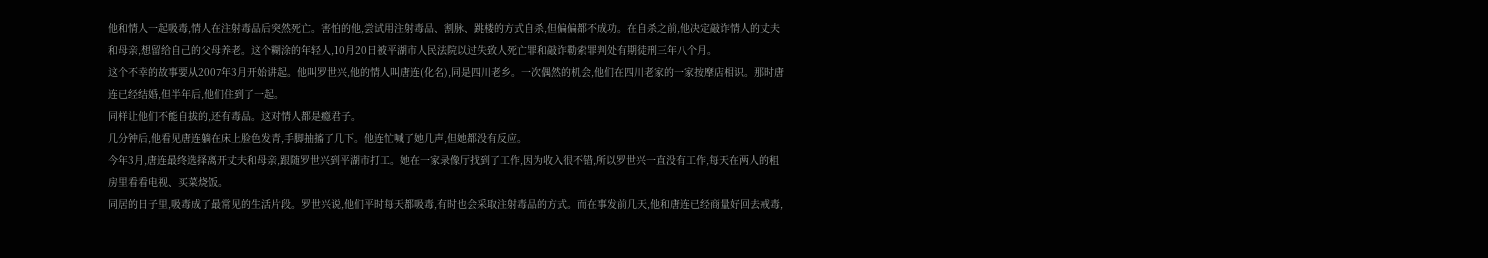他和情人一起吸毒,情人在注射毒品后突然死亡。害怕的他,尝试用注射毒品、割脉、跳楼的方式自杀,但偏偏都不成功。在自杀之前,他决定敲诈情人的丈夫和母亲,想留给自己的父母养老。这个糊涂的年轻人,10月20日被平湖市人民法院以过失致人死亡罪和敲诈勒索罪判处有期徒刑三年八个月。
这个不幸的故事要从2007年3月开始讲起。他叫罗世兴,他的情人叫唐连(化名),同是四川老乡。一次偶然的机会,他们在四川老家的一家按摩店相识。那时唐连已经结婚,但半年后,他们住到了一起。
同样让他们不能自拔的,还有毒品。这对情人都是瘾君子。
几分钟后,他看见唐连躺在床上脸色发青,手脚抽搐了几下。他连忙喊了她几声,但她都没有反应。
今年3月,唐连最终选择离开丈夫和母亲,跟随罗世兴到平湖市打工。她在一家录像厅找到了工作,因为收入很不错,所以罗世兴一直没有工作,每天在两人的租房里看看电视、买菜烧饭。
同居的日子里,吸毒成了最常见的生活片段。罗世兴说,他们平时每天都吸毒,有时也会采取注射毒品的方式。而在事发前几天,他和唐连已经商量好回去戒毒,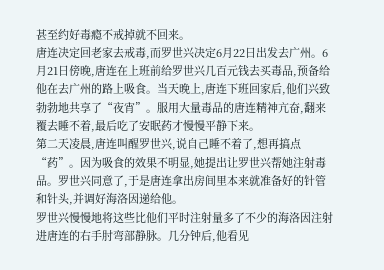甚至约好毒瘾不戒掉就不回来。
唐连决定回老家去戒毒,而罗世兴决定6月22日出发去广州。6月21日傍晚,唐连在上班前给罗世兴几百元钱去买毒品,预备给他在去广州的路上吸食。当天晚上,唐连下班回家后,他们兴致勃勃地共享了“夜宵”。服用大量毒品的唐连精神亢奋,翻来覆去睡不着,最后吃了安眠药才慢慢平静下来。
第二天凌晨,唐连叫醒罗世兴,说自己睡不着了,想再搞点“药”。因为吸食的效果不明显,她提出让罗世兴帮她注射毒品。罗世兴同意了,于是唐连拿出房间里本来就准备好的针管和针头,并调好海洛因递给他。
罗世兴慢慢地将这些比他们平时注射量多了不少的海洛因注射进唐连的右手肘弯部静脉。几分钟后,他看见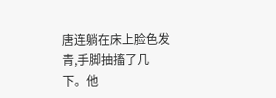唐连躺在床上脸色发青,手脚抽搐了几下。他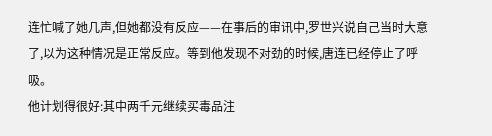连忙喊了她几声,但她都没有反应——在事后的审讯中,罗世兴说自己当时大意了,以为这种情况是正常反应。等到他发现不对劲的时候,唐连已经停止了呼吸。
他计划得很好:其中两千元继续买毒品注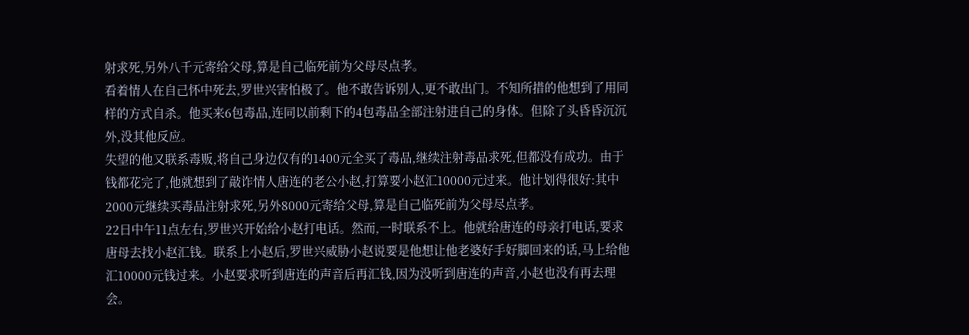射求死,另外八千元寄给父母,算是自己临死前为父母尽点孝。
看着情人在自己怀中死去,罗世兴害怕极了。他不敢告诉别人,更不敢出门。不知所措的他想到了用同样的方式自杀。他买来6包毒品,连同以前剩下的4包毒品全部注射进自己的身体。但除了头昏昏沉沉外,没其他反应。
失望的他又联系毒贩,将自己身边仅有的1400元全买了毒品,继续注射毒品求死,但都没有成功。由于钱都花完了,他就想到了敲诈情人唐连的老公小赵,打算要小赵汇10000元过来。他计划得很好:其中2000元继续买毒品注射求死,另外8000元寄给父母,算是自己临死前为父母尽点孝。
22日中午11点左右,罗世兴开始给小赵打电话。然而,一时联系不上。他就给唐连的母亲打电话,要求唐母去找小赵汇钱。联系上小赵后,罗世兴威胁小赵说要是他想让他老婆好手好脚回来的话,马上给他汇10000元钱过来。小赵要求听到唐连的声音后再汇钱,因为没听到唐连的声音,小赵也没有再去理会。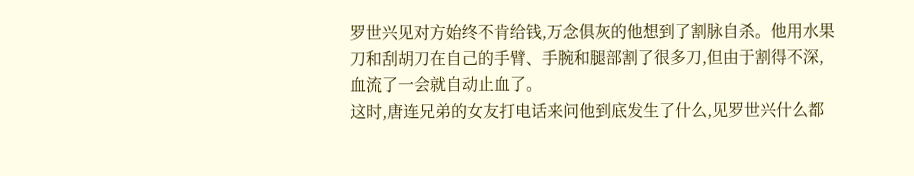罗世兴见对方始终不肯给钱,万念俱灰的他想到了割脉自杀。他用水果刀和刮胡刀在自己的手臂、手腕和腿部割了很多刀,但由于割得不深,血流了一会就自动止血了。
这时,唐连兄弟的女友打电话来问他到底发生了什么,见罗世兴什么都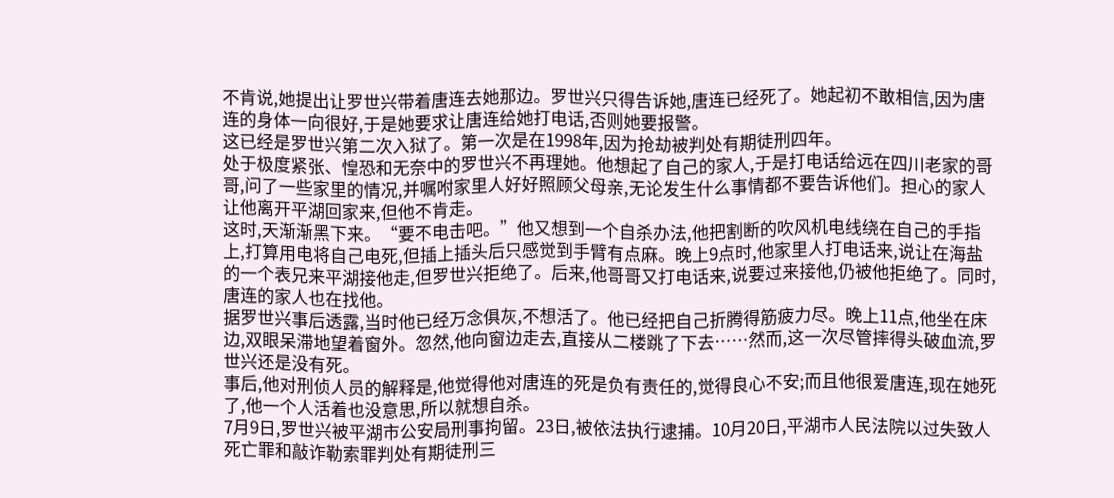不肯说,她提出让罗世兴带着唐连去她那边。罗世兴只得告诉她,唐连已经死了。她起初不敢相信,因为唐连的身体一向很好,于是她要求让唐连给她打电话,否则她要报警。
这已经是罗世兴第二次入狱了。第一次是在1998年,因为抢劫被判处有期徒刑四年。
处于极度紧张、惶恐和无奈中的罗世兴不再理她。他想起了自己的家人,于是打电话给远在四川老家的哥哥,问了一些家里的情况,并嘱咐家里人好好照顾父母亲,无论发生什么事情都不要告诉他们。担心的家人让他离开平湖回家来,但他不肯走。
这时,天渐渐黑下来。“要不电击吧。”他又想到一个自杀办法,他把割断的吹风机电线绕在自己的手指上,打算用电将自己电死,但插上插头后只感觉到手臂有点麻。晚上9点时,他家里人打电话来,说让在海盐的一个表兄来平湖接他走,但罗世兴拒绝了。后来,他哥哥又打电话来,说要过来接他,仍被他拒绝了。同时,唐连的家人也在找他。
据罗世兴事后透露,当时他已经万念俱灰,不想活了。他已经把自己折腾得筋疲力尽。晚上11点,他坐在床边,双眼呆滞地望着窗外。忽然,他向窗边走去,直接从二楼跳了下去……然而,这一次尽管摔得头破血流,罗世兴还是没有死。
事后,他对刑侦人员的解释是,他觉得他对唐连的死是负有责任的,觉得良心不安;而且他很爱唐连,现在她死了,他一个人活着也没意思,所以就想自杀。
7月9日,罗世兴被平湖市公安局刑事拘留。23日,被依法执行逮捕。10月20日,平湖市人民法院以过失致人死亡罪和敲诈勒索罪判处有期徒刑三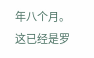年八个月。
这已经是罗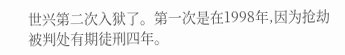世兴第二次入狱了。第一次是在1998年,因为抢劫被判处有期徒刑四年。